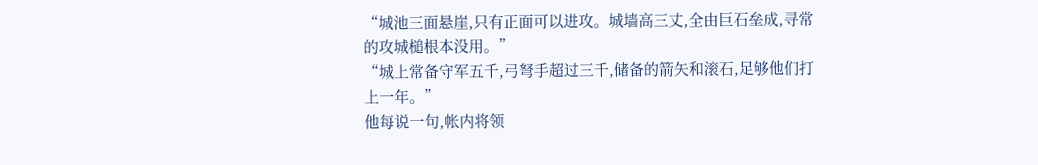“城池三面悬崖,只有正面可以进攻。城墙高三丈,全由巨石垒成,寻常的攻城槌根本没用。”
“城上常备守军五千,弓弩手超过三千,储备的箭矢和滚石,足够他们打上一年。”
他每说一句,帐内将领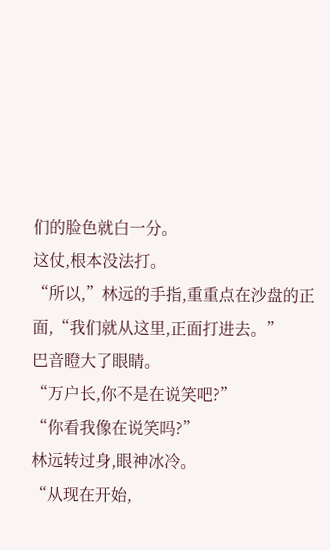们的脸色就白一分。
这仗,根本没法打。
“所以,”林远的手指,重重点在沙盘的正面,“我们就从这里,正面打进去。”
巴音瞪大了眼睛。
“万户长,你不是在说笑吧?”
“你看我像在说笑吗?”
林远转过身,眼神冰冷。
“从现在开始,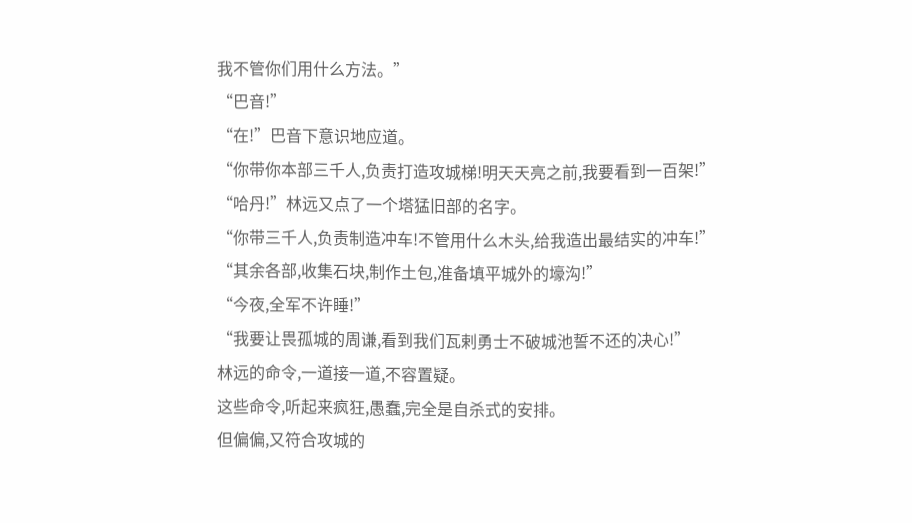我不管你们用什么方法。”
“巴音!”
“在!”巴音下意识地应道。
“你带你本部三千人,负责打造攻城梯!明天天亮之前,我要看到一百架!”
“哈丹!”林远又点了一个塔猛旧部的名字。
“你带三千人,负责制造冲车!不管用什么木头,给我造出最结实的冲车!”
“其余各部,收集石块,制作土包,准备填平城外的壕沟!”
“今夜,全军不许睡!”
“我要让畏孤城的周谦,看到我们瓦剌勇士不破城池誓不还的决心!”
林远的命令,一道接一道,不容置疑。
这些命令,听起来疯狂,愚蠢,完全是自杀式的安排。
但偏偏,又符合攻城的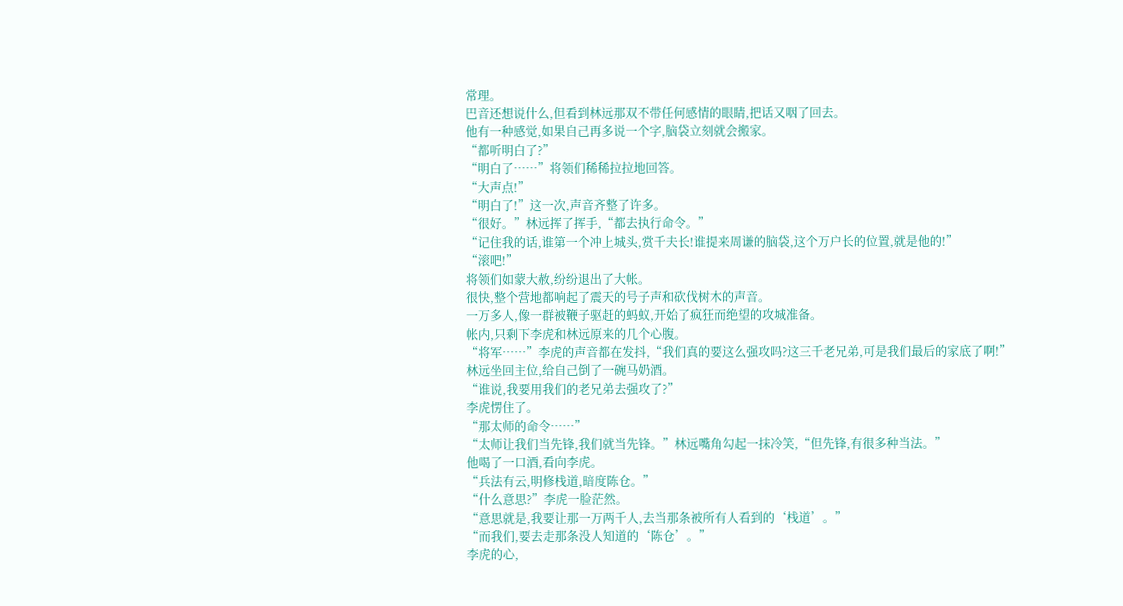常理。
巴音还想说什么,但看到林远那双不带任何感情的眼睛,把话又咽了回去。
他有一种感觉,如果自己再多说一个字,脑袋立刻就会搬家。
“都听明白了?”
“明白了……”将领们稀稀拉拉地回答。
“大声点!”
“明白了!”这一次,声音齐整了许多。
“很好。”林远挥了挥手,“都去执行命令。”
“记住我的话,谁第一个冲上城头,赏千夫长!谁提来周谦的脑袋,这个万户长的位置,就是他的!”
“滚吧!”
将领们如蒙大赦,纷纷退出了大帐。
很快,整个营地都响起了震天的号子声和砍伐树木的声音。
一万多人,像一群被鞭子驱赶的蚂蚁,开始了疯狂而绝望的攻城准备。
帐内,只剩下李虎和林远原来的几个心腹。
“将军……”李虎的声音都在发抖,“我们真的要这么强攻吗?这三千老兄弟,可是我们最后的家底了啊!”
林远坐回主位,给自己倒了一碗马奶酒。
“谁说,我要用我们的老兄弟去强攻了?”
李虎愣住了。
“那太师的命令……”
“太师让我们当先锋,我们就当先锋。”林远嘴角勾起一抹冷笑,“但先锋,有很多种当法。”
他喝了一口酒,看向李虎。
“兵法有云,明修栈道,暗度陈仓。”
“什么意思?”李虎一脸茫然。
“意思就是,我要让那一万两千人,去当那条被所有人看到的‘栈道’。”
“而我们,要去走那条没人知道的‘陈仓’。”
李虎的心,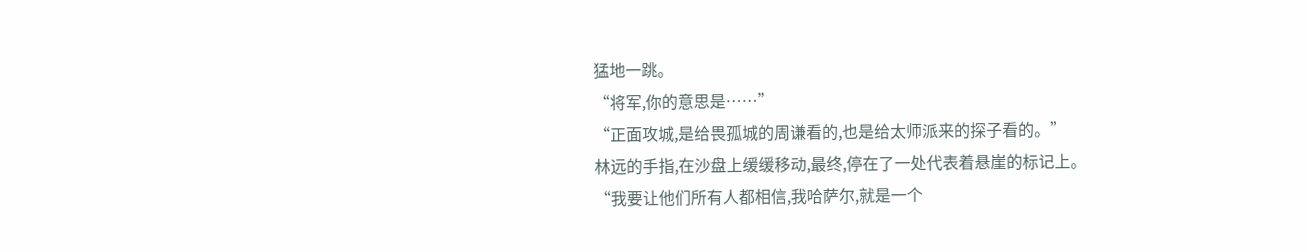猛地一跳。
“将军,你的意思是……”
“正面攻城,是给畏孤城的周谦看的,也是给太师派来的探子看的。”
林远的手指,在沙盘上缓缓移动,最终,停在了一处代表着悬崖的标记上。
“我要让他们所有人都相信,我哈萨尔,就是一个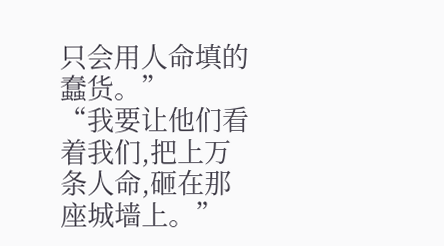只会用人命填的蠢货。”
“我要让他们看着我们,把上万条人命,砸在那座城墙上。”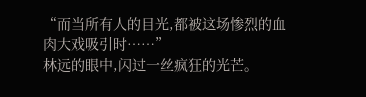“而当所有人的目光,都被这场惨烈的血肉大戏吸引时……”
林远的眼中,闪过一丝疯狂的光芒。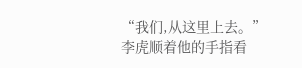“我们,从这里上去。”
李虎顺着他的手指看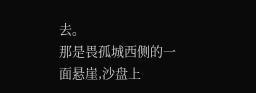去。
那是畏孤城西侧的一面悬崖,沙盘上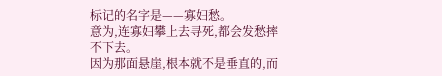标记的名字是——寡妇愁。
意为,连寡妇攀上去寻死,都会发愁摔不下去。
因为那面悬崖,根本就不是垂直的,而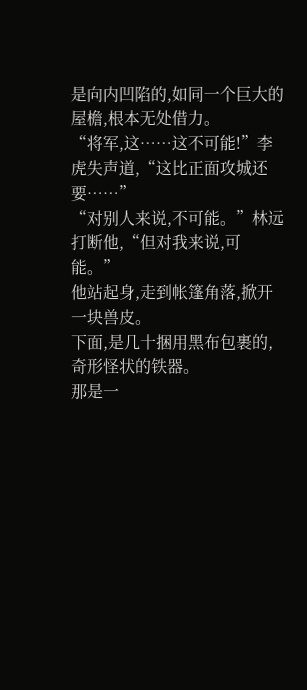是向内凹陷的,如同一个巨大的屋檐,根本无处借力。
“将军,这……这不可能!”李虎失声道,“这比正面攻城还要……”
“对别人来说,不可能。”林远打断他,“但对我来说,可能。”
他站起身,走到帐篷角落,掀开一块兽皮。
下面,是几十捆用黑布包裹的,奇形怪状的铁器。
那是一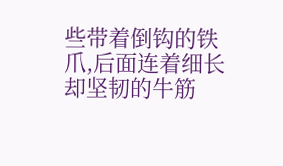些带着倒钩的铁爪,后面连着细长却坚韧的牛筋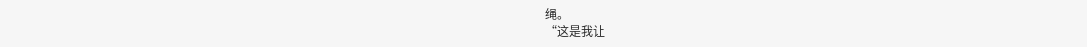绳。
“这是我让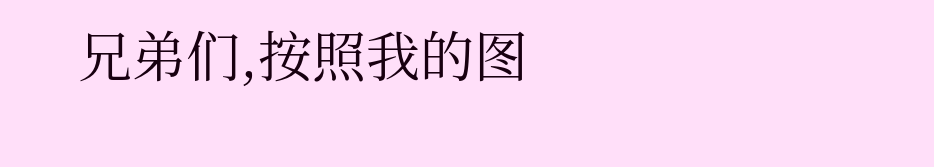兄弟们,按照我的图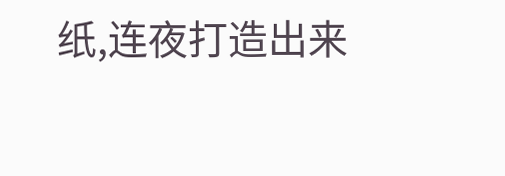纸,连夜打造出来